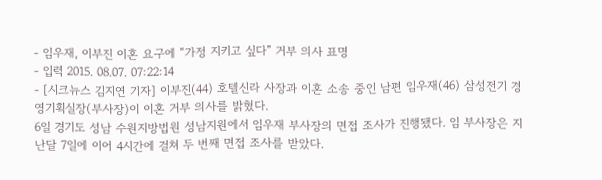- 임우재, 이부진 이혼 요구에 “가정 지키고 싶다” 거부 의사 표명
- 입력 2015. 08.07. 07:22:14
- [시크뉴스 김지연 기자] 이부진(44) 호텔신라 사장과 이혼 소송 중인 남편 임우재(46) 삼성전기 경영기획실장(부사장)이 이혼 거부 의사를 밝혔다.
6일 경기도 성남 수원지방법원 성남지원에서 임우재 부사장의 면접 조사가 진행됐다. 임 부사장은 지난달 7일에 이어 4시간에 걸쳐 두 번째 면접 조사를 받았다.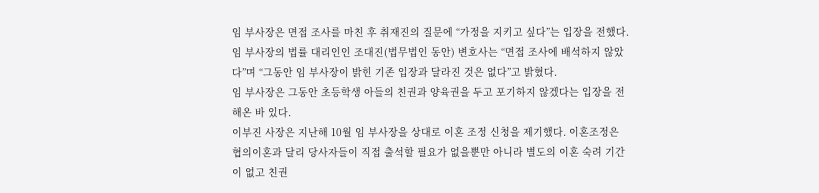임 부사장은 면접 조사를 마친 후 취재진의 질문에 “가정을 지키고 싶다”는 입장을 전했다.
임 부사장의 법률 대리인인 조대진(법무법인 동안) 변호사는 “면접 조사에 배석하지 않았다”며 “그동안 임 부사장이 밝힌 기존 입장과 달라진 것은 없다”고 밝혔다.
임 부사장은 그동안 초등학생 아들의 친권과 양육권을 두고 포기하지 않겠다는 입장을 전해온 바 있다.
이부진 사장은 지난해 10월 임 부사장을 상대로 이혼 조정 신청을 제기했다. 이혼조정은 협의이혼과 달리 당사자들이 직접 출석할 필요가 없을뿐만 아니라 별도의 이혼 숙려 기간이 없고 친권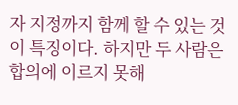자 지정까지 함께 할 수 있는 것이 특징이다. 하지만 두 사람은 합의에 이르지 못해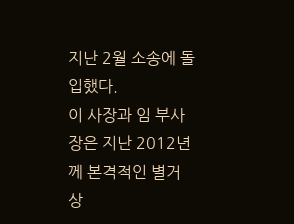지난 2월 소송에 돌입했다.
이 사장과 임 부사장은 지난 2012년께 본격적인 별거 상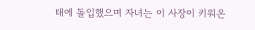태에 돌입했으며 자녀는 이 사장이 키워온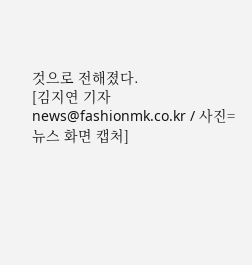것으로 전해졌다.
[김지연 기자 news@fashionmk.co.kr / 사진=뉴스 화면 캡처]